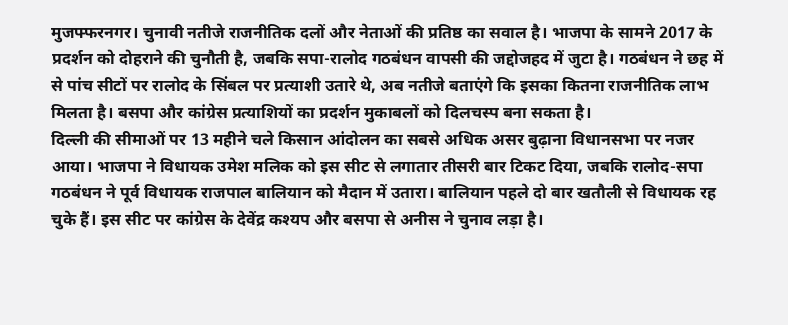मुजफ्फरनगर। चुनावी नतीजे राजनीतिक दलों और नेताओं की प्रतिष्ठ का सवाल है। भाजपा के सामने 2017 के प्रदर्शन को दोहराने की चुनौती है, जबकि सपा-रालोद गठबंधन वापसी की जद्दोजहद में जुटा है। गठबंधन ने छह में से पांच सीटों पर रालोद के सिंबल पर प्रत्याशी उतारे थे, अब नतीजे बताएंगे कि इसका कितना राजनीतिक लाभ मिलता है। बसपा और कांग्रेस प्रत्याशियों का प्रदर्शन मुकाबलों को दिलचस्प बना सकता है।
दिल्ली की सीमाओं पर 13 महीने चले किसान आंदोलन का सबसे अधिक असर बुढ़ाना विधानसभा पर नजर आया। भाजपा ने विधायक उमेश मलिक को इस सीट से लगातार तीसरी बार टिकट दिया, जबकि रालोद-सपा गठबंधन ने पूर्व विधायक राजपाल बालियान को मैदान में उतारा। बालियान पहले दो बार खतौली से विधायक रह चुके हैं। इस सीट पर कांग्रेस के देवेंद्र कश्यप और बसपा से अनीस ने चुनाव लड़ा है।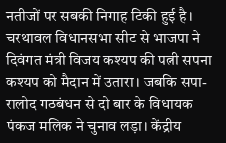नतीजों पर सबकी निगाह टिकी हुई है।
चरथावल विधानसभा सीट से भाजपा ने दिवंगत मंत्री विजय कश्यप की पत्नी सपना कश्यप को मैदान में उतारा। जबकि सपा-रालोद गठबंधन से दो बार के विधायक पंकज मलिक ने चुनाव लड़ा। केंद्रीय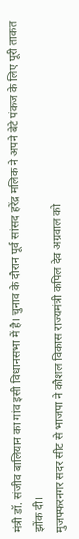मंत्री डॉ. संजीव बालियान का गांव इसी विधानसभा में है। चुनाव के दौरान पूर्व सांसद हरेंद्र मलिक ने अपने बेटे पंकज के लिए पूरी ताकत झोंक दी।
मुजफ्फरनगर सदर सीट से भाजपा ने कौशल विकास राज्यमंत्री कपिल देव अग्रवाल को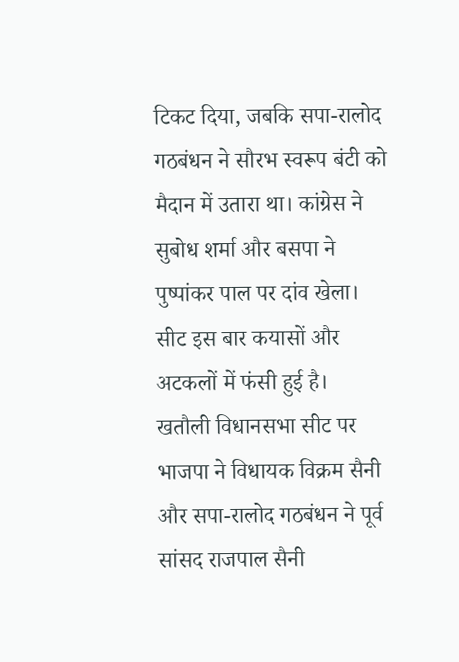टिकट दिया, जबकि सपा-रालोद गठबंधन ने सौरभ स्वरूप बंटी को मैदान में उतारा था। कांग्रेस ने सुबोध शर्मा और बसपा ने पुष्पांकर पाल पर दांव खेला। सीट इस बार कयासों और अटकलों में फंसी हुई है।
खतौली विधानसभा सीट पर भाजपा ने विधायक विक्रम सैनी और सपा-रालोद गठबंधन ने पूर्व सांसद राजपाल सैनी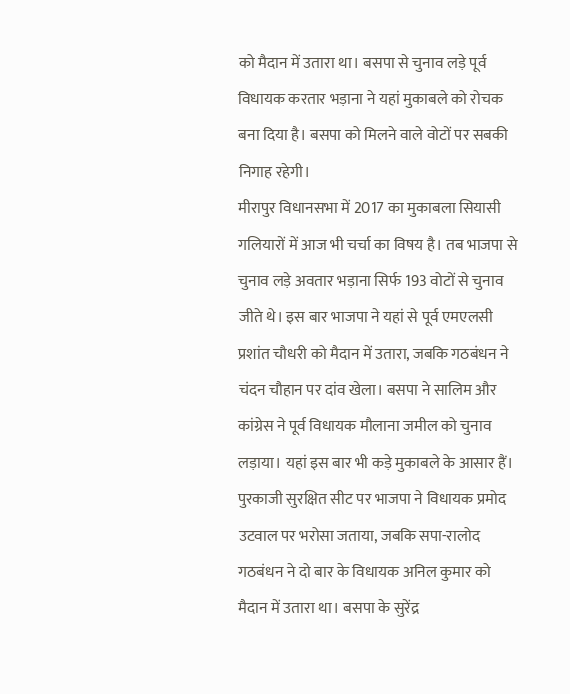को मैदान में उतारा था। बसपा से चुनाव लड़े पूर्व विधायक करतार भड़ाना ने यहां मुकाबले को रोचक बना दिया है। बसपा को मिलने वाले वोटों पर सबकी निगाह रहेगी।
मीरापुर विधानसभा में 2017 का मुकाबला सियासी गलियारों में आज भी चर्चा का विषय है। तब भाजपा से चुनाव लड़े अवतार भड़ाना सिर्फ 193 वोटों से चुनाव जीते थे। इस बार भाजपा ने यहां से पूर्व एमएलसी प्रशांत चौधरी को मैदान में उतारा, जबकि गठबंधन ने चंदन चौहान पर दांव खेला। बसपा ने सालिम और कांग्रेस ने पूर्व विधायक मौलाना जमील को चुनाव लड़ाया। यहां इस बार भी कड़े मुकाबले के आसार हैं।
पुरकाजी सुरक्षित सीट पर भाजपा ने विधायक प्रमोद उटवाल पर भरोसा जताया, जबकि सपा-रालोद गठबंधन ने दो बार के विधायक अनिल कुमार को मैदान में उतारा था। बसपा के सुरेंद्र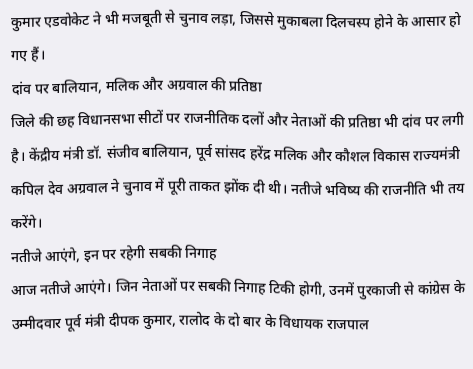कुमार एडवोकेट ने भी मजबूती से चुनाव लड़ा, जिससे मुकाबला दिलचस्प होने के आसार हो गए हैं।
दांव पर बालियान, मलिक और अग्रवाल की प्रतिष्ठा
जिले की छह विधानसभा सीटों पर राजनीतिक दलों और नेताओं की प्रतिष्ठा भी दांव पर लगी है। केंद्रीय मंत्री डॉ. संजीव बालियान, पूर्व सांसद हरेंद्र मलिक और कौशल विकास राज्यमंत्री कपिल देव अग्रवाल ने चुनाव में पूरी ताकत झोंक दी थी। नतीजे भविष्य की राजनीति भी तय करेंगे।
नतीजे आएंगे, इन पर रहेगी सबकी निगाह
आज नतीजे आएंगे। जिन नेताओं पर सबकी निगाह टिकी होगी, उनमें पुरकाजी से कांग्रेस के उम्मीदवार पूर्व मंत्री दीपक कुमार, रालोद के दो बार के विधायक राजपाल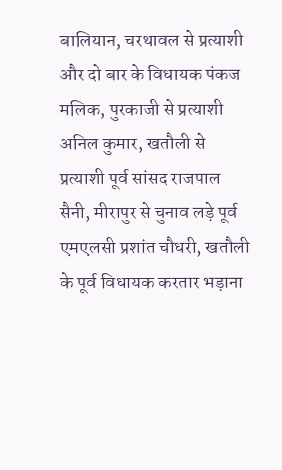बालियान, चरथावल से प्रत्याशी और दो बार के विधायक पंकज मलिक, पुरकाजी से प्रत्याशी अनिल कुमार, खतौली से प्रत्याशी पूर्व सांसद राजपाल सैनी, मीरापुर से चुनाव लड़े पूर्व एमएलसी प्रशांत चौधरी, खतौली के पूर्व विधायक करतार भड़ाना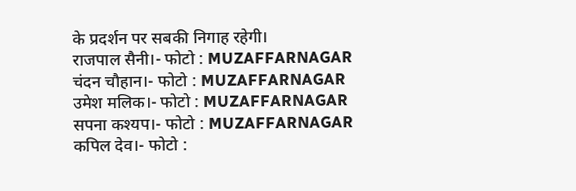के प्रदर्शन पर सबकी निगाह रहेगी।
राजपाल सैनी।- फोटो : MUZAFFARNAGAR
चंदन चौहान।- फोटो : MUZAFFARNAGAR
उमेश मलिक।- फोटो : MUZAFFARNAGAR
सपना कश्यप।- फोटो : MUZAFFARNAGAR
कपिल देव।- फोटो :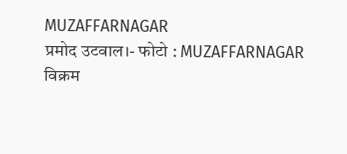MUZAFFARNAGAR
प्रमोद उटवाल।- फोटो : MUZAFFARNAGAR
विक्रम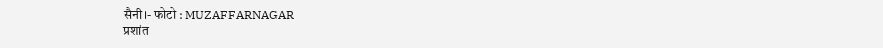सैनी।- फोटो : MUZAFFARNAGAR
प्रशांत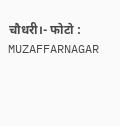चौधरी।- फोटो : MUZAFFARNAGAR